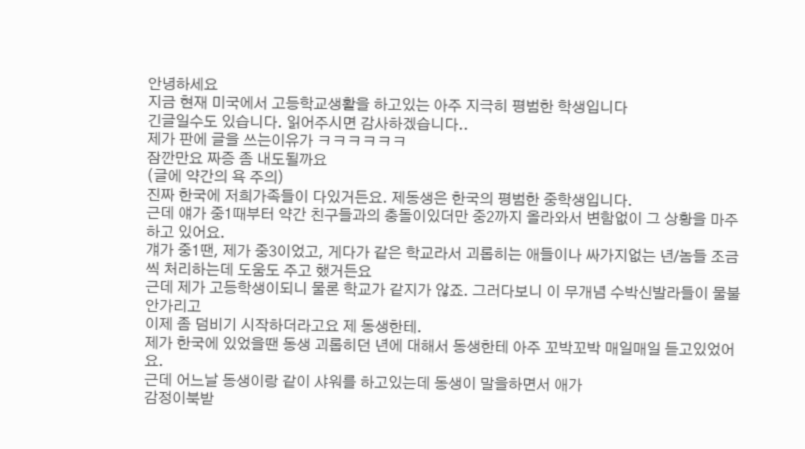안녕하세요
지금 현재 미국에서 고등학교생활을 하고있는 아주 지극히 평범한 학생입니다
긴글일수도 있습니다. 읽어주시면 감사하겠습니다..
제가 판에 글을 쓰는이유가 ㅋㅋㅋㅋㅋㅋ
잠깐만요 짜증 좀 내도될까요
(글에 약간의 욕 주의)
진짜 한국에 저희가족들이 다있거든요. 제동생은 한국의 평범한 중학생입니다.
근데 얘가 중1때부터 약간 친구들과의 충돌이있더만 중2까지 올라와서 변함없이 그 상황을 마주하고 있어요.
걔가 중1땐, 제가 중3이었고, 게다가 같은 학교라서 괴롭히는 애들이나 싸가지없는 년/놈들 조금씩 처리하는데 도움도 주고 했거든요
근데 제가 고등학생이되니 물론 학교가 같지가 않죠. 그러다보니 이 무개념 수박신발라들이 물불안가리고
이제 좀 덤비기 시작하더라고요 제 동생한테.
제가 한국에 있었을땐 동생 괴롭히던 년에 대해서 동생한테 아주 꼬박꼬박 매일매일 듣고있었어요.
근데 어느날 동생이랑 같이 샤워를 하고있는데 동생이 말을하면서 애가
감정이북받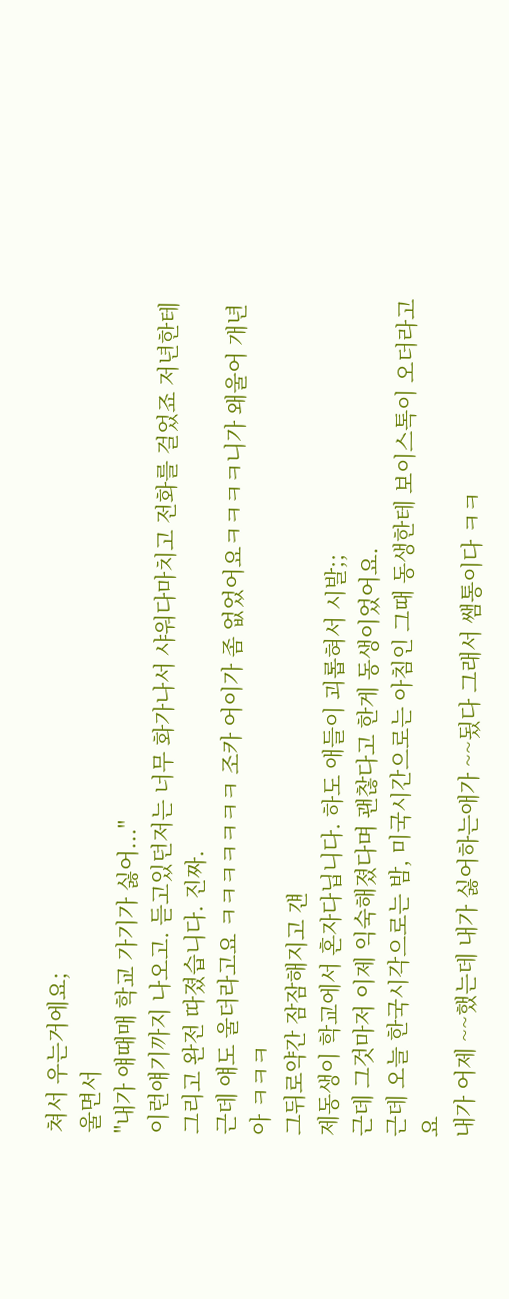쳐서 우는거에요;
울면서
"내가 얘때매 학교 가기가 싫어..."
이런얘기까지 나오고. 듣고있던저는 너무 화가나서 샤워다마치고 전화를 걸었죠 저년한테
그리고 완전 따졌습니다. 진짜.
근데 얘도 울더라고요 ㅋㅋㅋㅋㅋㅋㅋ 조카 어이가 좀 없었어요ㅋㅋㅋㅋ니가 왜울어 개년아 ㅋㅋㅋ
그뒤로약간 잠잠해지고 걘
제동생이 학교에서 혼자다닙니다. 하도 애들이 괴롭혀서 시발;;
근데 그것마저 이제 익숙해졌다며 괜찮다고 한게 동생이었어요.
근데 오늘 한국시각으로는 밤, 미국시간으로는 아침인 그때 동생한테 보이스톡이 오더라고요
내가 어제 ~~했는데 내가 싫어하는애가 ~~됬다 그래서 쌤통이다 ㅋㅋ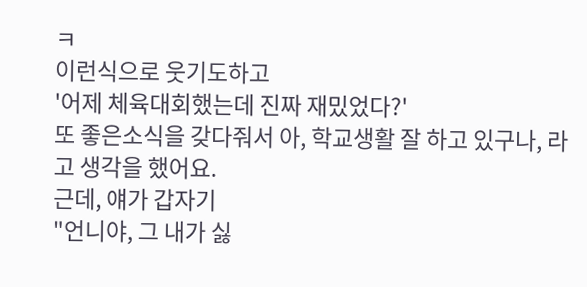ㅋ
이런식으로 웃기도하고
'어제 체육대회했는데 진짜 재밌었다?'
또 좋은소식을 갖다줘서 아, 학교생활 잘 하고 있구나, 라고 생각을 했어요.
근데, 얘가 갑자기
"언니야, 그 내가 싫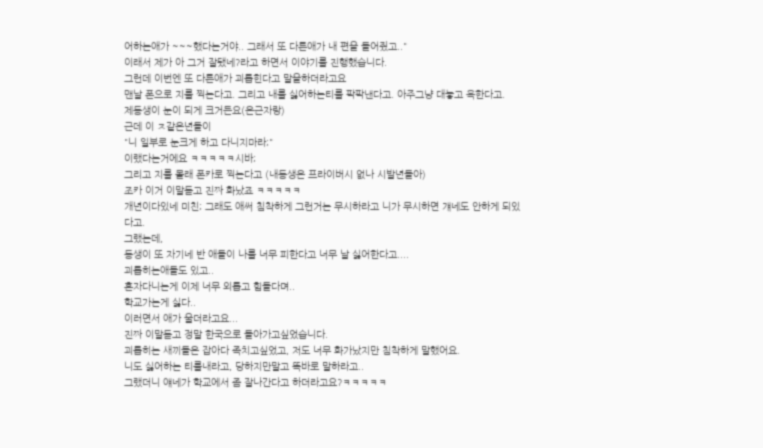어하는애가 ~~~했다는거야.. 그래서 또 다른애가 내 편을 들어줬고.."
이래서 제가 아 그거 잘됐네?라고 하면서 이야기를 진행했습니다.
그런데 이번엔 또 다른애가 괴롭힌다고 말을하더라고요
맨날 폰으로 지를 찍는다고. 그리고 내를 싫어하는티를 팍팍낸다고. 아주그냥 대놓고 욕한다고.
제동생이 눈이 되게 크거든요(은근자랑)
근데 이 ㅈ같은년들이
"니 일부로 눈크게 하고 다니지마라;"
이랬다는거에요 ㅋㅋㅋㅋㅋ시바;
그리고 지를 몰래 폰카로 찍는다고 (내동생은 프라이버시 없나 시발년들아)
조카 이거 이말듣고 진짜 화났죠 ㅋㅋㅋㅋㅋ
개년이다있네 미친; 그래도 애써 침착하게 그런거는 무시하라고 니가 무시하면 걔네도 안하게 되있다고.
그랬는데,
동생이 또 자기네 반 애들이 나를 너무 피한다고 너무 날 싫어한다고....
괴롭히는애들도 있고..
혼자다니는게 이제 너무 외롭고 힘들다며..
학교가는게 싫다..
이러면서 애가 울더라고요...
진짜 이말듣고 정말 한국으로 돌아가고싶었습니다.
괴롭히는 새끼들은 잡아다 족치고싶었고, 저도 너무 화가났지만 침착하게 말했어요.
니도 싫어하는 티를내라고, 당하지만말고 똑바로 말하라고..
그랬더니 얘네가 학교에서 좀 잘나간다고 하더라고요?ㅋㅋㅋㅋㅋ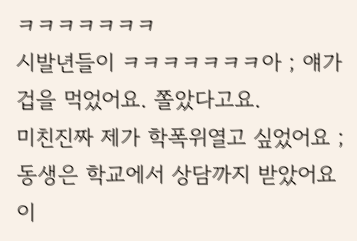ㅋㅋㅋㅋㅋㅋㅋ
시발년들이 ㅋㅋㅋㅋㅋㅋㅋ아 ; 얘가 겁을 먹었어요. 쫄았다고요.
미친진짜 제가 학폭위열고 싶었어요 ; 동생은 학교에서 상담까지 받았어요 이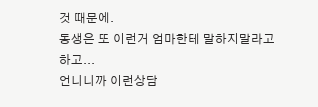것 때문에.
동생은 또 이런거 엄마한테 말하지말라고 하고...
언니니까 이런상담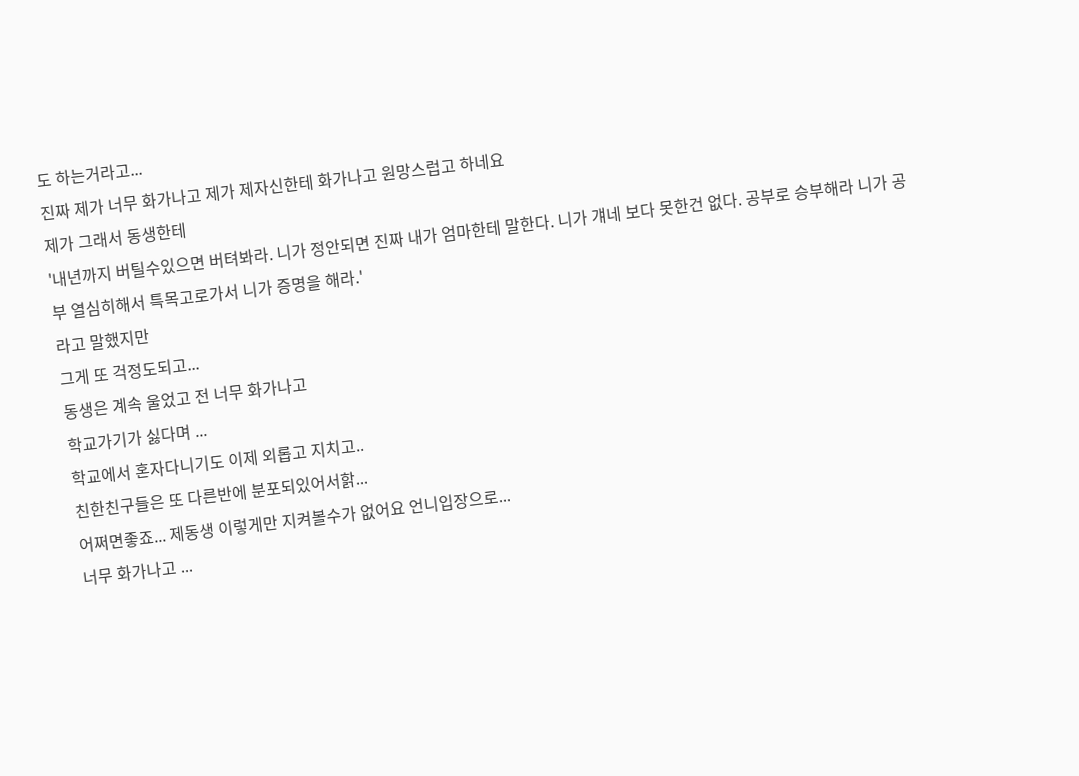도 하는거라고...
진짜 제가 너무 화가나고 제가 제자신한테 화가나고 원망스럽고 하네요
제가 그래서 동생한테
'내년까지 버틸수있으면 버텨봐라. 니가 정안되면 진짜 내가 엄마한테 말한다. 니가 걔네 보다 못한건 없다. 공부로 승부해라 니가 공부 열심히해서 특목고로가서 니가 증명을 해라.'
라고 말했지만
그게 또 걱정도되고...
동생은 계속 울었고 전 너무 화가나고
학교가기가 싫다며 ...
학교에서 혼자다니기도 이제 외롭고 지치고..
친한친구들은 또 다른반에 분포되있어서핡...
어쩌면좋죠... 제동생 이렇게만 지켜볼수가 없어요 언니입장으로...
너무 화가나고 ...